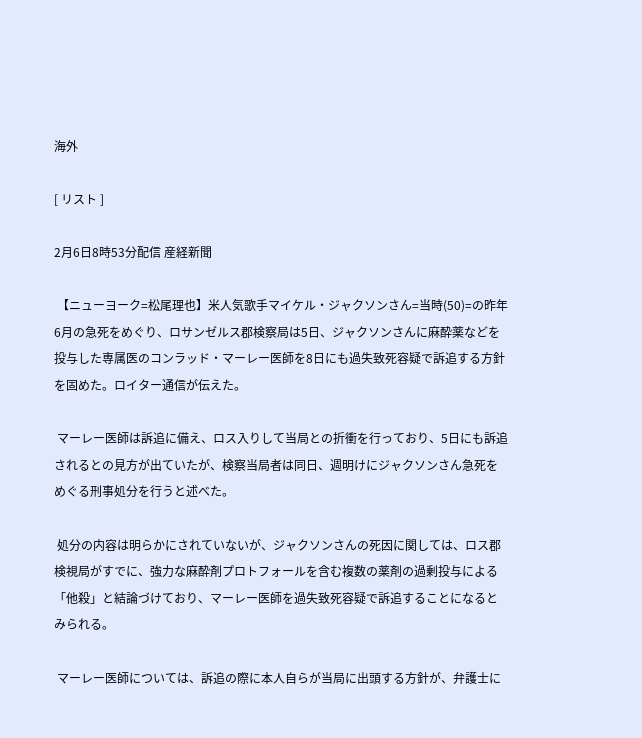海外

[ リスト ]

2月6日8時53分配信 産経新聞

 【ニューヨーク=松尾理也】米人気歌手マイケル・ジャクソンさん=当時(50)=の昨年6月の急死をめぐり、ロサンゼルス郡検察局は5日、ジャクソンさんに麻酔薬などを投与した専属医のコンラッド・マーレー医師を8日にも過失致死容疑で訴追する方針を固めた。ロイター通信が伝えた。

 マーレー医師は訴追に備え、ロス入りして当局との折衝を行っており、5日にも訴追されるとの見方が出ていたが、検察当局者は同日、週明けにジャクソンさん急死をめぐる刑事処分を行うと述べた。

 処分の内容は明らかにされていないが、ジャクソンさんの死因に関しては、ロス郡検視局がすでに、強力な麻酔剤プロトフォールを含む複数の薬剤の過剰投与による「他殺」と結論づけており、マーレー医師を過失致死容疑で訴追することになるとみられる。

 マーレー医師については、訴追の際に本人自らが当局に出頭する方針が、弁護士に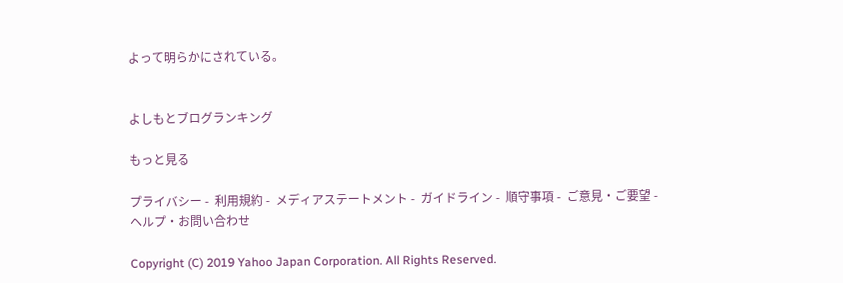よって明らかにされている。


よしもとブログランキング

もっと見る

プライバシー -  利用規約 -  メディアステートメント -  ガイドライン -  順守事項 -  ご意見・ご要望 -  ヘルプ・お問い合わせ

Copyright (C) 2019 Yahoo Japan Corporation. All Rights Reserved.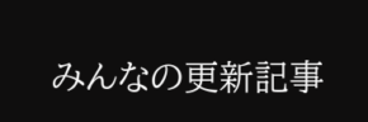みんなの更新記事